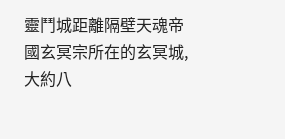靈鬥城距離隔壁天魂帝國玄冥宗所在的玄冥城,大約八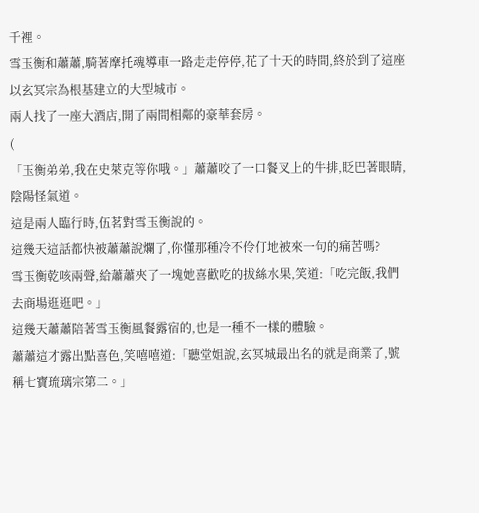千裡。
雪玉衡和蕭蕭,騎著摩托魂導車一路走走停停,花了十天的時間,終於到了這座以玄冥宗為根基建立的大型城市。
兩人找了一座大酒店,開了兩間相鄰的豪華套房。
(
「玉衡弟弟,我在史萊克等你哦。」蕭蕭咬了一口餐叉上的牛排,眨巴著眼睛,陰陽怪氣道。
這是兩人臨行時,伍茗對雪玉衡說的。
這幾天這話都快被蕭蕭說爛了,你懂那種冷不伶仃地被來一句的痛苦嗎?
雪玉衡乾咳兩聲,給蕭蕭夾了一塊她喜歡吃的拔絲水果,笑道:「吃完飯,我們去商場逛逛吧。」
這幾天蕭蕭陪著雪玉衡風餐露宿的,也是一種不一樣的體驗。
蕭蕭這才露出點喜色,笑嘻嘻道:「聽堂姐說,玄冥城最出名的就是商業了,號稱七寶琉璃宗第二。」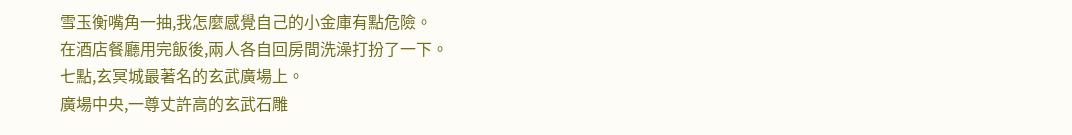雪玉衡嘴角一抽,我怎麼感覺自己的小金庫有點危險。
在酒店餐廳用完飯後,兩人各自回房間洗澡打扮了一下。
七點,玄冥城最著名的玄武廣場上。
廣場中央,一尊丈許高的玄武石雕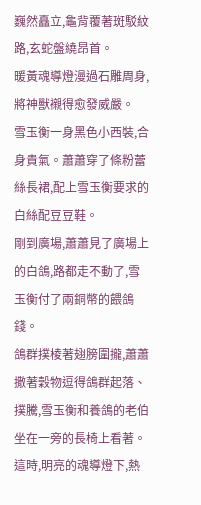巍然矗立,龜背覆著斑駁紋路,玄蛇盤繞昂首。
暖黃魂導燈漫過石雕周身,將神獸襯得愈發威嚴。
雪玉衡一身黑色小西裝,合身貴氣。蕭蕭穿了條粉蕾絲長裙,配上雪玉衡要求的白絲配豆豆鞋。
剛到廣場,蕭蕭見了廣場上的白鴿,路都走不動了,雪玉衡付了兩銅幣的餵鴿錢。
鴿群撲棱著翅膀圍攏,蕭蕭撒著穀物逗得鴿群起落、撲騰,雪玉衡和養鴿的老伯坐在一旁的長椅上看著。
這時,明亮的魂導燈下,熱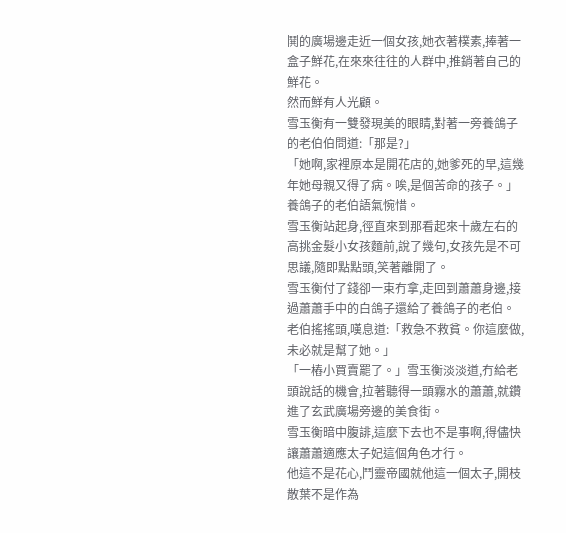鬨的廣場邊走近一個女孩,她衣著樸素,捧著一盒子鮮花,在來來往往的人群中,推銷著自己的鮮花。
然而鮮有人光顧。
雪玉衡有一雙發現美的眼睛,對著一旁養鴿子的老伯伯問道:「那是?」
「她啊,家裡原本是開花店的,她爹死的早,這幾年她母親又得了病。唉,是個苦命的孩子。」養鴿子的老伯語氣惋惜。
雪玉衡站起身,徑直來到那看起來十歲左右的高挑金髮小女孩麵前,說了幾句,女孩先是不可思議,隨即點點頭,笑著離開了。
雪玉衡付了錢卻一束冇拿,走回到蕭蕭身邊,接過蕭蕭手中的白鴿子還給了養鴿子的老伯。
老伯搖搖頭,嘆息道:「救急不救貧。你這麼做,未必就是幫了她。」
「一樁小買賣罷了。」雪玉衡淡淡道,冇給老頭說話的機會,拉著聽得一頭霧水的蕭蕭,就鑽進了玄武廣場旁邊的美食街。
雪玉衡暗中腹誹,這麼下去也不是事啊,得儘快讓蕭蕭適應太子妃這個角色才行。
他這不是花心,鬥靈帝國就他這一個太子,開枝散葉不是作為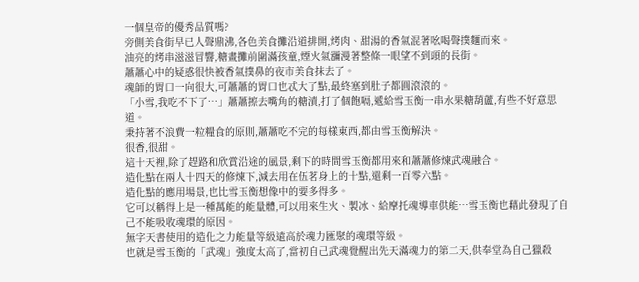一個皇帝的優秀品質嗎?
旁側美食街早已人聲鼎沸,各色美食攤沿道排開,烤肉、甜湯的香氣混著吆喝聲撲麵而來。
油亮的烤串滋滋冒響,糖畫攤前圍滿孩童,煙火氣瀰漫著整條一眼望不到頭的長街。
蕭蕭心中的疑惑很快被香氣撲鼻的夜市美食抹去了。
魂師的胃口一向很大,可蕭蕭的胃口也忒大了點,最終塞到肚子都圓滾滾的。
「小雪,我吃不下了…」蕭蕭擦去嘴角的糖漬,打了個飽嗝,遞給雪玉衡一串水果糖葫蘆,有些不好意思道。
秉持著不浪費一粒糧食的原則,蕭蕭吃不完的每樣東西,都由雪玉衡解決。
很香,很甜。
這十天裡,除了趕路和欣賞沿途的風景,剩下的時間雪玉衡都用來和蕭蕭修煉武魂融合。
造化點在兩人十四天的修煉下,減去用在伍茗身上的十點,還剩一百零六點。
造化點的應用場景,也比雪玉衡想像中的要多得多。
它可以稱得上是一種萬能的能量體,可以用來生火、製冰、給摩托魂導車供能…雪玉衡也藉此發現了自己不能吸收魂環的原因。
無字天書使用的造化之力能量等級遠高於魂力匯聚的魂環等級。
也就是雪玉衡的「武魂」強度太高了,當初自己武魂覺醒出先天滿魂力的第二天,供奉堂為自己獵殺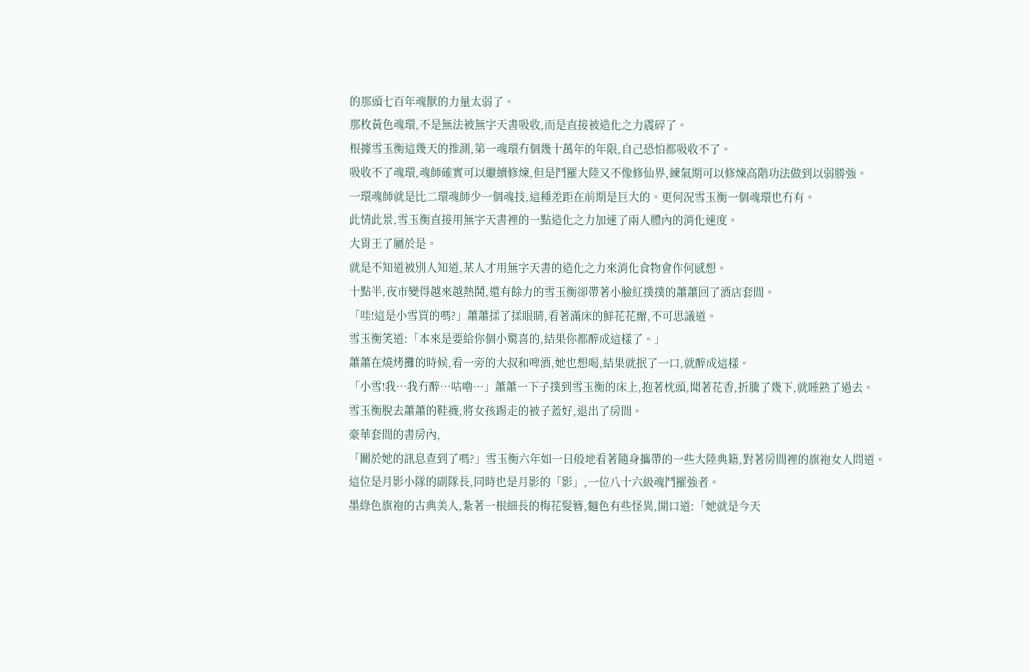的那頭七百年魂獸的力量太弱了。
那枚黃色魂環,不是無法被無字天書吸收,而是直接被造化之力震碎了。
根據雪玉衡這幾天的推測,第一魂環冇個幾十萬年的年限,自己恐怕都吸收不了。
吸收不了魂環,魂師確實可以繼續修煉,但是鬥羅大陸又不像修仙界,練氣期可以修煉高階功法做到以弱勝強。
一環魂師就是比二環魂師少一個魂技,這種差距在前期是巨大的。更何況雪玉衡一個魂環也冇有。
此情此景,雪玉衡直接用無字天書裡的一點造化之力加速了兩人體內的消化速度。
大胃王了屬於是。
就是不知道被別人知道,某人才用無字天書的造化之力來消化食物會作何感想。
十點半,夜市變得越來越熱鬨,還有餘力的雪玉衡卻帶著小臉紅撲撲的蕭蕭回了酒店套間。
「哇!這是小雪買的嗎?」蕭蕭揉了揉眼睛,看著滿床的鮮花花瓣,不可思議道。
雪玉衡笑道:「本來是要給你個小驚喜的,結果你都醉成這樣了。」
蕭蕭在燒烤攤的時候,看一旁的大叔和啤酒,她也想喝,結果就抿了一口,就醉成這樣。
「小雪!我…我冇醉…咕嚕…」蕭蕭一下子撲到雪玉衡的床上,抱著枕頭,聞著花香,折騰了幾下,就睡熟了過去。
雪玉衡脫去蕭蕭的鞋襪,將女孩踢走的被子蓋好,退出了房間。
豪華套間的書房內,
「關於她的訊息查到了嗎?」雪玉衡六年如一日般地看著隨身攜帶的一些大陸典籍,對著房間裡的旗袍女人問道。
這位是月影小隊的副隊長,同時也是月影的「影」,一位八十六級魂鬥羅強者。
墨綠色旗袍的古典美人,紮著一根細長的梅花髮簪,麵色有些怪異,開口道:「她就是今天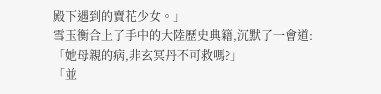殿下遇到的賣花少女。」
雪玉衡合上了手中的大陸歷史典籍,沉默了一會道:
「她母親的病,非玄冥丹不可救嗎?」
「並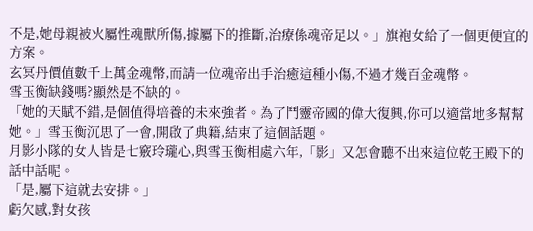不是,她母親被火屬性魂獸所傷,據屬下的推斷,治療係魂帝足以。」旗袍女給了一個更便宜的方案。
玄冥丹價值數千上萬金魂幣,而請一位魂帝出手治癒這種小傷,不過才幾百金魂幣。
雪玉衡缺錢嗎?顯然是不缺的。
「她的天賦不錯,是個值得培養的未來強者。為了鬥靈帝國的偉大復興,你可以適當地多幫幫她。」雪玉衡沉思了一會,開啟了典籍,結束了這個話題。
月影小隊的女人皆是七竅玲瓏心,與雪玉衡相處六年,「影」又怎會聽不出來這位乾王殿下的話中話呢。
「是,屬下這就去安排。」
虧欠感,對女孩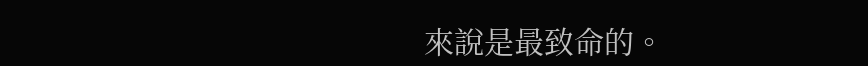來說是最致命的。